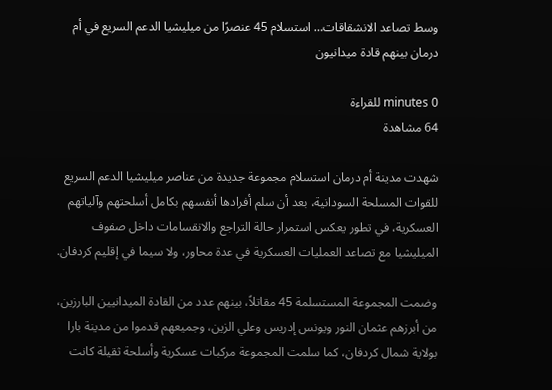وسط تصاعد الانشقاقات… استسلام 45 عنصرًا من ميليشيا الدعم السريع في أم درمان بينهم قادة ميدانيون

0 minutes للقراءة
64 مشاهدة

شهدت مدينة أم درمان استسلام مجموعة جديدة من عناصر ميليشيا الدعم السريع للقوات المسلحة السودانية، بعد أن سلم أفرادها أنفسهم بكامل أسلحتهم وآلياتهم العسكرية، في تطور يعكس استمرار حالة التراجع والانقسامات داخل صفوف الميليشيا مع تصاعد العمليات العسكرية في عدة محاور، ولا سيما في إقليم كردفان.

وضمت المجموعة المستسلمة 45 مقاتلاً، بينهم عدد من القادة الميدانيين البارزين، من أبرزهم عثمان النور ويونس إدريس وعلي الزين، وجميعهم قدموا من مدينة بارا بولاية شمال كردفان، كما سلمت المجموعة مركبات عسكرية وأسلحة ثقيلة كانت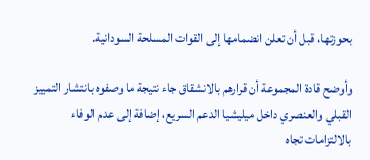بحوزتها، قبل أن تعلن انضمامها إلى القوات المسلحة السودانية.

وأوضح قادة المجموعة أن قرارهم بالانشقاق جاء نتيجة ما وصفوه بانتشار التمييز القبلي والعنصري داخل ميليشيا الدعم السريع، إضافة إلى عدم الوفاء بالالتزامات تجاه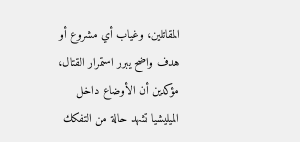المقاتلين، وغياب أي مشروع أو هدف واضح يبرر استمرار القتال، مؤكدين أن الأوضاع داخل الميليشيا تشهد حالة من التفكك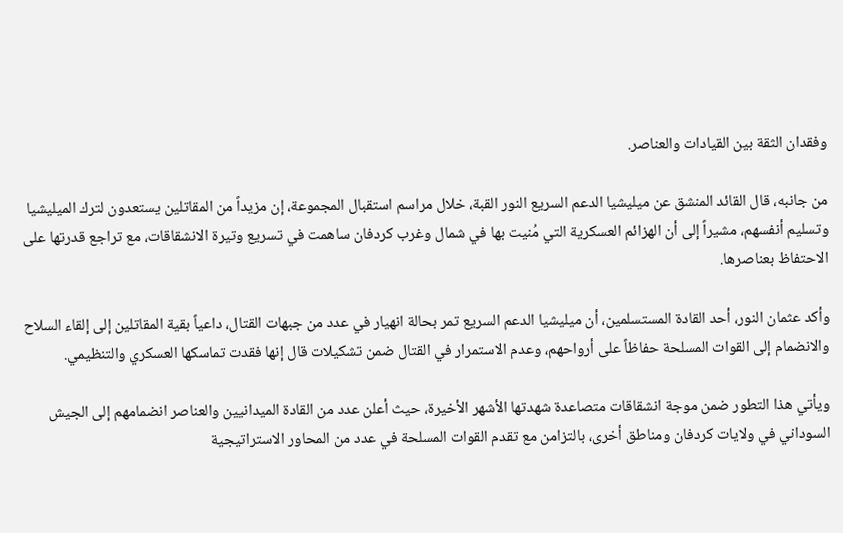وفقدان الثقة بين القيادات والعناصر.

من جانبه، قال القائد المنشق عن ميليشيا الدعم السريع النور القبة، خلال مراسم استقبال المجموعة، إن مزيداً من المقاتلين يستعدون لترك الميليشيا وتسليم أنفسهم، مشيراً إلى أن الهزائم العسكرية التي مُنيت بها في شمال وغرب كردفان ساهمت في تسريع وتيرة الانشقاقات، مع تراجع قدرتها على الاحتفاظ بعناصرها.

وأكد عثمان النور، أحد القادة المستسلمين، أن ميليشيا الدعم السريع تمر بحالة انهيار في عدد من جبهات القتال، داعياً بقية المقاتلين إلى إلقاء السلاح والانضمام إلى القوات المسلحة حفاظاً على أرواحهم، وعدم الاستمرار في القتال ضمن تشكيلات قال إنها فقدت تماسكها العسكري والتنظيمي.

ويأتي هذا التطور ضمن موجة انشقاقات متصاعدة شهدتها الأشهر الأخيرة، حيث أعلن عدد من القادة الميدانيين والعناصر انضمامهم إلى الجيش السوداني في ولايات كردفان ومناطق أخرى، بالتزامن مع تقدم القوات المسلحة في عدد من المحاور الاستراتيجية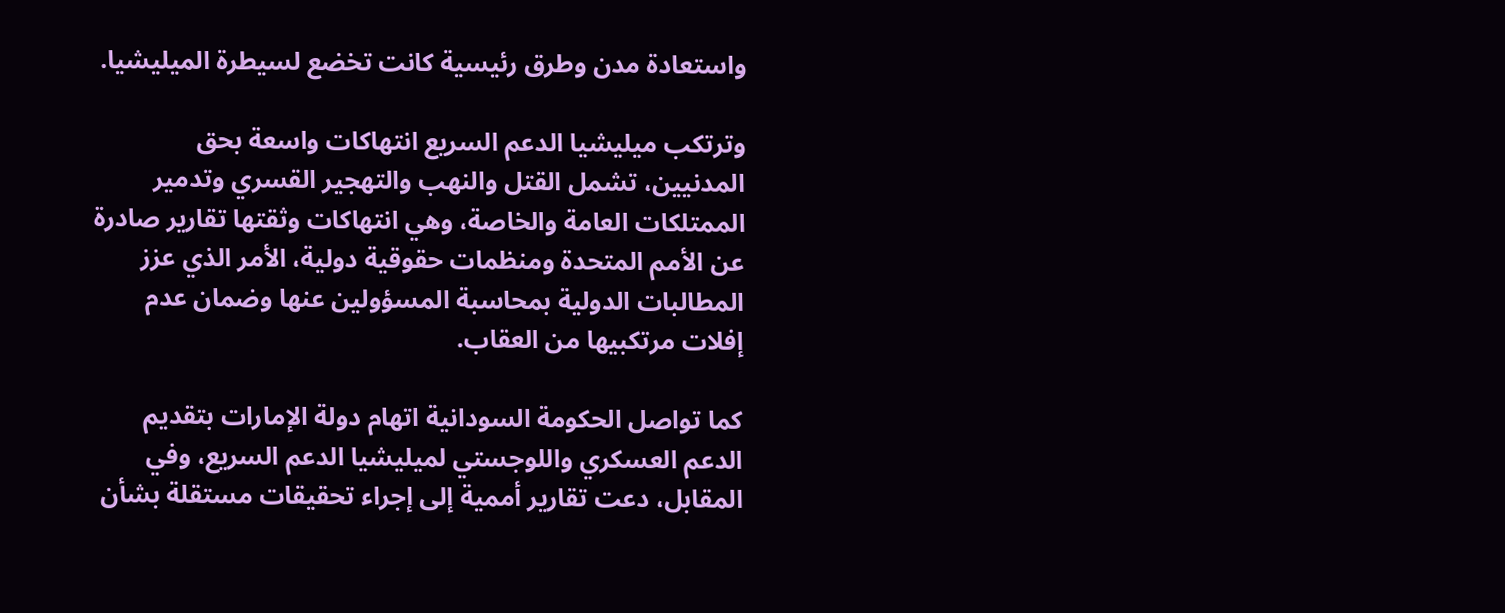واستعادة مدن وطرق رئيسية كانت تخضع لسيطرة الميليشيا.

وترتكب ميليشيا الدعم السريع انتهاكات واسعة بحق المدنيين، تشمل القتل والنهب والتهجير القسري وتدمير الممتلكات العامة والخاصة، وهي انتهاكات وثقتها تقارير صادرة عن الأمم المتحدة ومنظمات حقوقية دولية، الأمر الذي عزز المطالبات الدولية بمحاسبة المسؤولين عنها وضمان عدم إفلات مرتكبيها من العقاب.

كما تواصل الحكومة السودانية اتهام دولة الإمارات بتقديم الدعم العسكري واللوجستي لميليشيا الدعم السريع، وفي المقابل، دعت تقارير أممية إلى إجراء تحقيقات مستقلة بشأن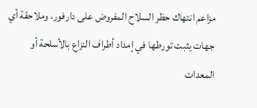مزاعم انتهاك حظر السلاح المفروض على دارفور، وملاحقة أي جهات يثبت تورطها في إمداد أطراف النزاع بالأسلحة أو المعدات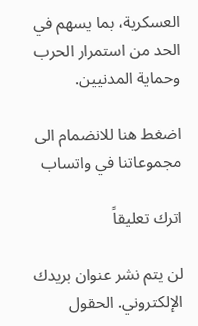العسكرية، بما يسهم في الحد من استمرار الحرب وحماية المدنيين.

اضغط هنا للانضمام الى مجموعاتنا في واتساب

اترك تعليقاً

لن يتم نشر عنوان بريدك الإلكتروني. الحقول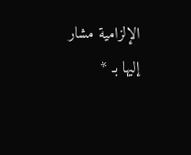الإلزامية مشار إليها بـ *